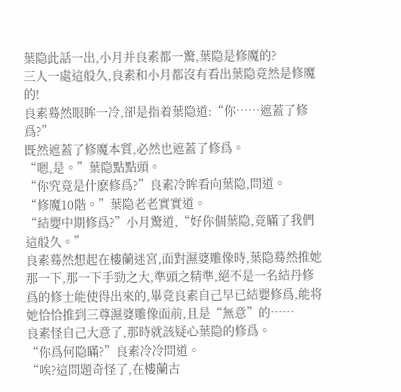葉隐此話一出,小月并良素都一驚,葉隐是修魔的?
三人一處這般久,良素和小月都沒有看出葉隐竟然是修魔的!
良素蓦然眼眸一冷,卻是指着葉隐道:“你……遮蓋了修爲?”
既然遮蓋了修魔本質,必然也遮蓋了修爲。
“嗯,是。”葉隐點點頭。
“你究竟是什麽修爲?”良素冷眸看向葉隐,問道。
“修魔10階。”葉隐老老實實道。
“結嬰中期修爲?”小月驚道,“好你個葉隐,竟瞞了我們這般久。”
良素蓦然想起在樓蘭迷宮,面對濕婆雕像時,葉隐蓦然推她那一下,那一下手勁之大,準頭之精準,絕不是一名結丹修爲的修士能使得出來的,畢竟良素自己早已結嬰修爲,能将她恰恰推到三尊濕婆雕像面前,且是“無意”的……
良素怪自己大意了,那時就該疑心葉隐的修爲。
“你爲何隐瞞?”良素冷冷問道。
“唉?這問題奇怪了,在樓蘭古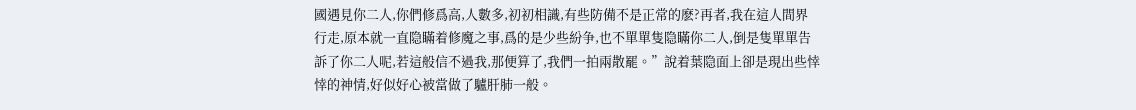國遇見你二人,你們修爲高,人數多,初初相識,有些防備不是正常的麽?再者,我在這人間界行走,原本就一直隐瞞着修魔之事,爲的是少些紛争,也不單單隻隐瞞你二人,倒是隻單單告訴了你二人呢,若這般信不過我,那便算了,我們一拍兩散罷。”說着葉隐面上卻是現出些悻悻的神情,好似好心被當做了驢肝肺一般。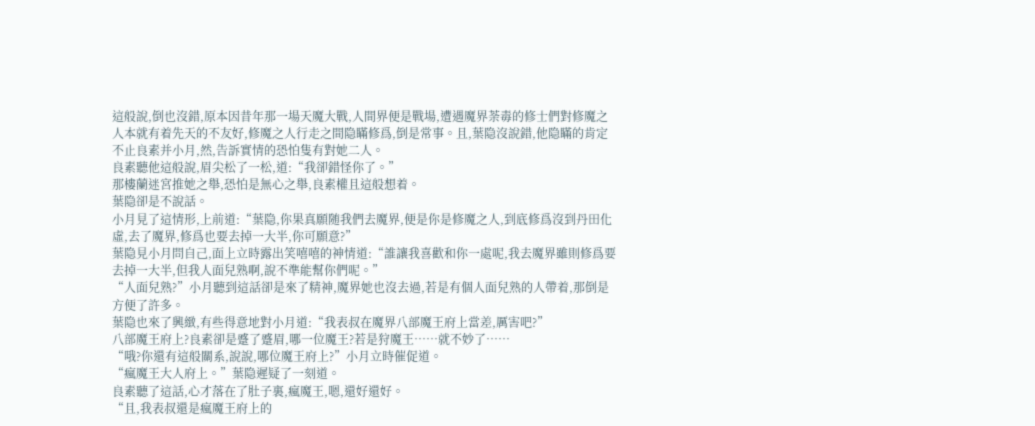這般說,倒也沒錯,原本因昔年那一場天魔大戰,人間界便是戰場,遭遇魔界荼毒的修士們對修魔之人本就有着先天的不友好,修魔之人行走之間隐瞞修爲,倒是常事。且,葉隐沒說錯,他隐瞞的肯定不止良素并小月,然,告訴實情的恐怕隻有對她二人。
良素聽他這般說,眉尖松了一松,道:“我卻錯怪你了。”
那樓蘭迷宮推她之舉,恐怕是無心之舉,良素權且這般想着。
葉隐卻是不說話。
小月見了這情形,上前道:“葉隐,你果真願随我們去魔界,便是你是修魔之人,到底修爲沒到丹田化虛,去了魔界,修爲也要去掉一大半,你可願意?”
葉隐見小月問自己,面上立時露出笑嘻嘻的神情道:“誰讓我喜歡和你一處呢,我去魔界雖則修爲要去掉一大半,但我人面兒熟啊,說不準能幫你們呢。”
“人面兒熟?”小月聽到這話卻是來了精神,魔界她也沒去過,若是有個人面兒熟的人帶着,那倒是方便了許多。
葉隐也來了興緻,有些得意地對小月道:“我表叔在魔界八部魔王府上當差,厲害吧?”
八部魔王府上?良素卻是蹙了蹙眉,哪一位魔王?若是狩魔王……就不妙了……
“哦?你還有這般關系,說說,哪位魔王府上?”小月立時催促道。
“瘋魔王大人府上。”葉隐遲疑了一刻道。
良素聽了這話,心才落在了肚子裏,瘋魔王,嗯,還好還好。
“且,我表叔還是瘋魔王府上的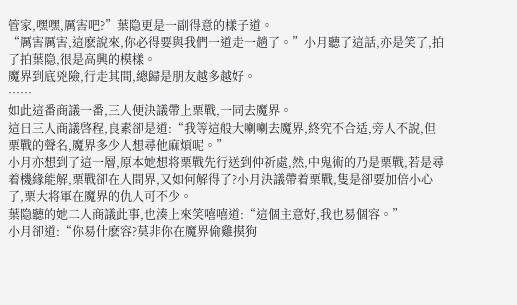管家,嘿嘿,厲害吧?”葉隐更是一副得意的樣子道。
“厲害厲害,這麽說來,你必得要與我們一道走一趟了。”小月聽了這話,亦是笑了,拍了拍葉隐,很是高興的模樣。
魔界到底兇險,行走其間,總歸是朋友越多越好。
……
如此這番商議一番,三人便決議帶上栗戰,一同去魔界。
這日三人商議啓程,良素卻是道:“我等這般大喇喇去魔界,終究不合适,旁人不說,但栗戰的聲名,魔界多少人想尋他麻煩呢。”
小月亦想到了這一層,原本她想将栗戰先行送到仲祈處,然,中鬼術的乃是栗戰,若是尋着機緣能解,栗戰卻在人間界,又如何解得了?小月決議帶着栗戰,隻是卻要加倍小心了,栗大将軍在魔界的仇人可不少。
葉隐聽的她二人商議此事,也湊上來笑嘻嘻道:“這個主意好,我也易個容。”
小月卻道:“你易什麽容?莫非你在魔界偷雞摸狗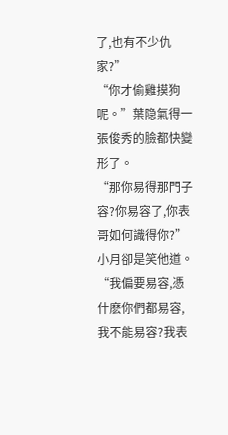了,也有不少仇家?”
“你才偷雞摸狗呢。”葉隐氣得一張俊秀的臉都快變形了。
“那你易得那門子容?你易容了,你表哥如何識得你?”小月卻是笑他道。
“我偏要易容,憑什麽你們都易容,我不能易容?我表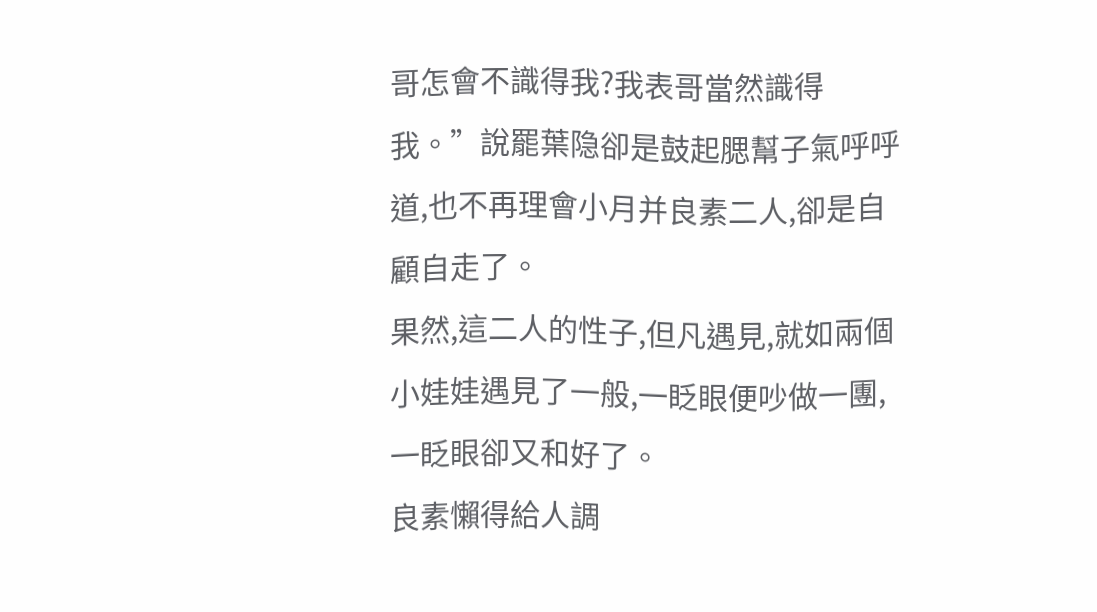哥怎會不識得我?我表哥當然識得我。”說罷葉隐卻是鼓起腮幫子氣呼呼道,也不再理會小月并良素二人,卻是自顧自走了。
果然,這二人的性子,但凡遇見,就如兩個小娃娃遇見了一般,一眨眼便吵做一團,一眨眼卻又和好了。
良素懶得給人調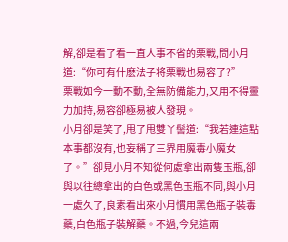解,卻是看了看一直人事不省的栗戰,問小月道:“你可有什麽法子将栗戰也易容了?”
栗戰如今一動不動,全無防備能力,又用不得靈力加持,易容卻極易被人發現。
小月卻是笑了,甩了甩雙丫髻道:“我若連這點本事都沒有,也妄稱了三界用魔毒小魔女了。”卻見小月不知從何處拿出兩隻玉瓶,卻與以往總拿出的白色或黑色玉瓶不同,與小月一處久了,良素看出來小月慣用黑色瓶子裝毒藥,白色瓶子裝解藥。不過,今兒這兩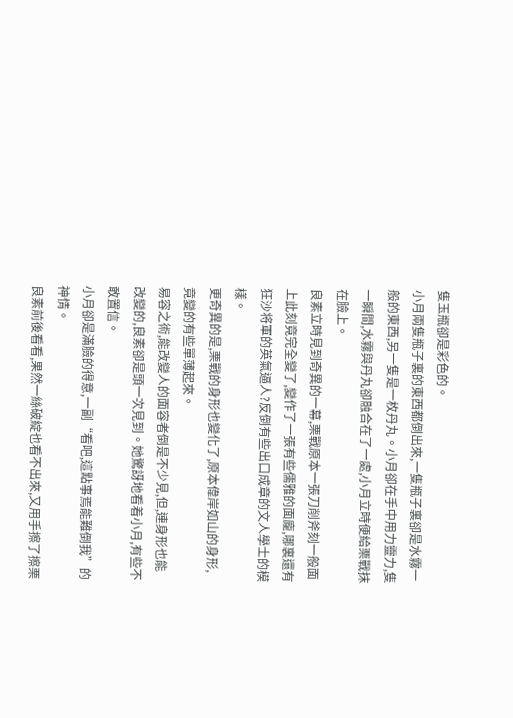隻玉瓶卻是彩色的。
小月兩隻瓶子裏的東西都倒出來,一隻瓶子裏卻是水霧一般的東西,另一隻是一枚丹丸。小月卻在手中用力靈力,隻一瞬間,水霧與丹丸卻融合在了一處,小月立時便給栗戰抹在臉上。
良素立時見到奇異的一幕,栗戰原本一張刀削斧刻一般面上此刻竟完全變了,變作了一張有些儒雅的面龐,哪裏還有狂沙将軍的英氣逼人?反倒有些出口成章的文人學士的模樣。
更奇異的是,栗戰的身形也變化了,原本偉岸如山的身形,竟變的有些單薄起來。
易容之術,能改變人的面容者倒是不少見,但,連身形也能改變的,良素卻是頭一次見到。她驚訝地看着小月,有些不敢置信。
小月卻是滿臉的得意,一副“看吧,這點事焉能難倒我”的神情。
良素前後看看,果然一絲破綻也看不出來,又用手擦了擦栗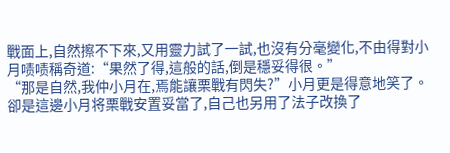戰面上,自然擦不下來,又用靈力試了一試,也沒有分毫變化,不由得對小月啧啧稱奇道:“果然了得,這般的話,倒是穩妥得很。”
“那是自然,我仲小月在,焉能讓栗戰有閃失?”小月更是得意地笑了。
卻是這邊小月将栗戰安置妥當了,自己也另用了法子改換了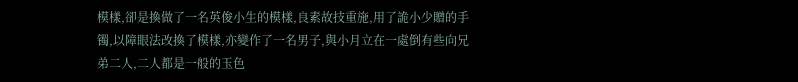模樣,卻是換做了一名英俊小生的模樣,良素故技重施,用了詭小少贈的手镯,以障眼法改換了模樣,亦變作了一名男子,與小月立在一處倒有些向兄弟二人,二人都是一般的玉色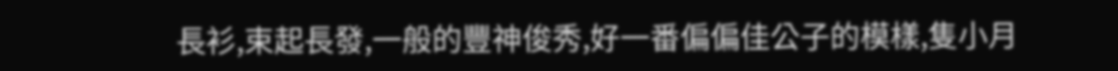長衫,束起長發,一般的豐神俊秀,好一番偏偏佳公子的模樣,隻小月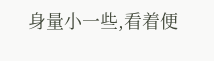身量小一些,看着便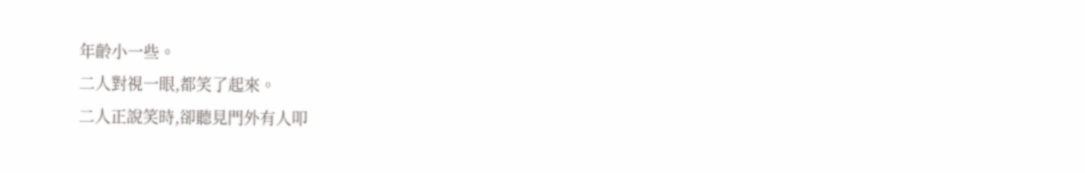年齡小一些。
二人對視一眼,都笑了起來。
二人正說笑時,卻聽見門外有人叩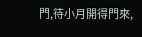門,待小月開得門來,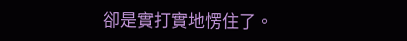卻是實打實地愣住了。